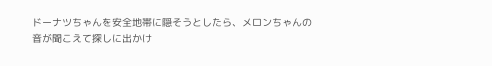ドーナツちゃんを安全地帯に隠そうとしたら、メロンちゃんの音が聞こえて探しに出かけ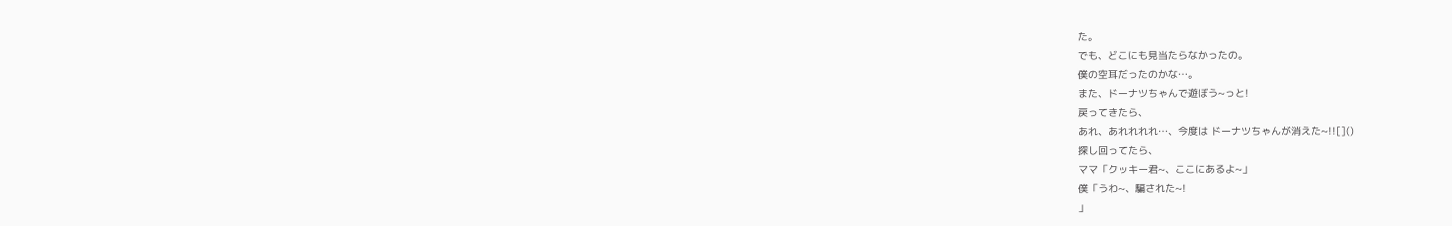た。
でも、どこにも見当たらなかったの。
僕の空耳だったのかな…。
また、ドーナツちゃんで遊ぼう~っと!
戻ってきたら、
あれ、あれれれれ…、今度は ドーナツちゃんが消えた~!![]()
探し回ってたら、
ママ「クッキー君~、ここにあるよ~」
僕「うわ~、騙された~!
」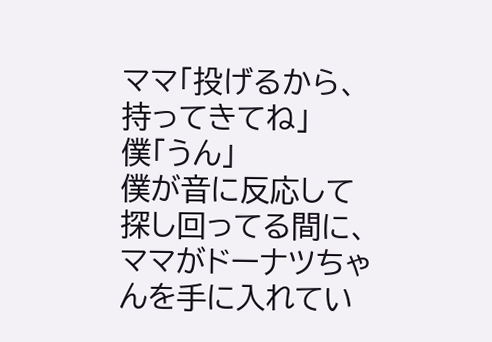ママ「投げるから、持ってきてね」
僕「うん」
僕が音に反応して探し回ってる間に、ママがドーナツちゃんを手に入れてい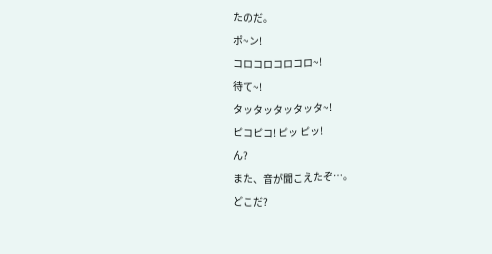たのだ。
ポ~ン!
コロコロコロコロ~!
待て~!
タッタッタッタッタ~!
ピコピコ! ピッ ピッ!
ん?
また、音が聞こえたぞ…。
どこだ?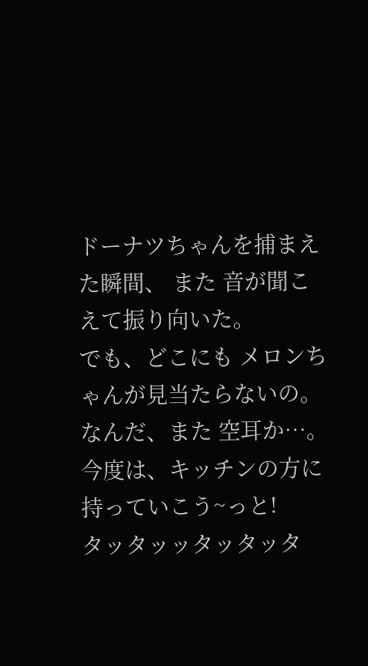ドーナツちゃんを捕まえた瞬間、 また 音が聞こえて振り向いた。
でも、どこにも メロンちゃんが見当たらないの。
なんだ、また 空耳か…。
今度は、キッチンの方に 持っていこう~っと!
タッタッッタッタッタ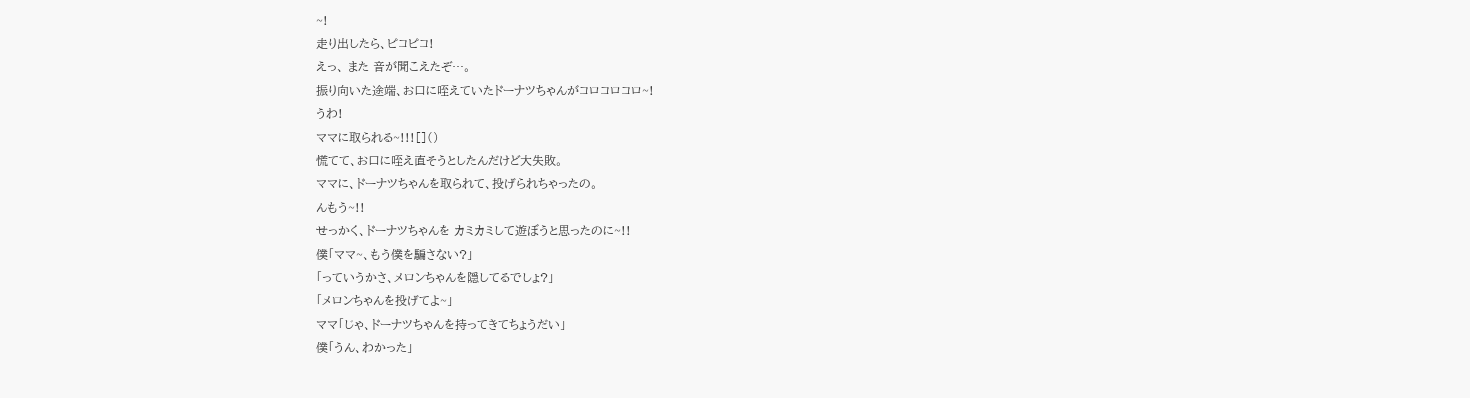~!
走り出したら、ピコピコ!
えっ、 また 音が聞こえたぞ…。
振り向いた途端、お口に咥えていたドーナツちゃんがコロコロコロ~!
うわ!
ママに取られる~!!![]()
慌てて、お口に咥え直そうとしたんだけど大失敗。
ママに、ドーナツちゃんを取られて、投げられちゃったの。
んもう~!!
せっかく、ドーナツちゃんを カミカミして遊ぼうと思ったのに~!!
僕「ママ~、もう僕を騙さない?」
「っていうかさ、メロンちゃんを隠してるでしょ?」
「メロンちゃんを投げてよ~」
ママ「じゃ、ドーナツちゃんを持ってきてちょうだい」
僕「うん、わかった」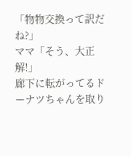「物物交換って訳だね?」
ママ「そう、大正解!」
廊下に転がってるドーナツちゃんを取り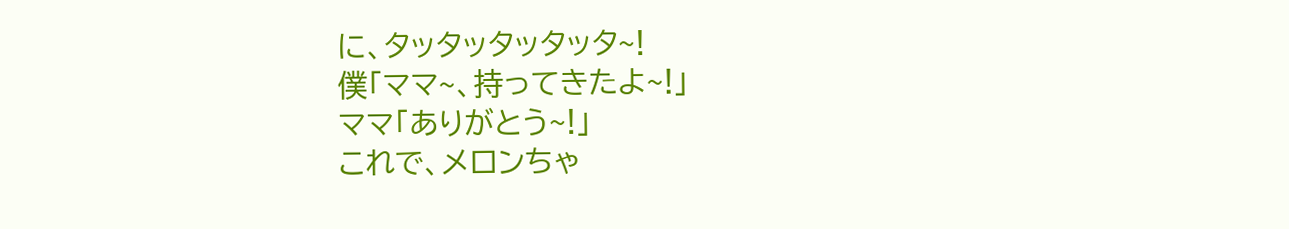に、タッタッタッタッタ~!
僕「ママ~、持ってきたよ~!」
ママ「ありがとう~!」
これで、メロンちゃ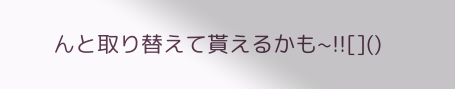んと取り替えて貰えるかも~!![]()